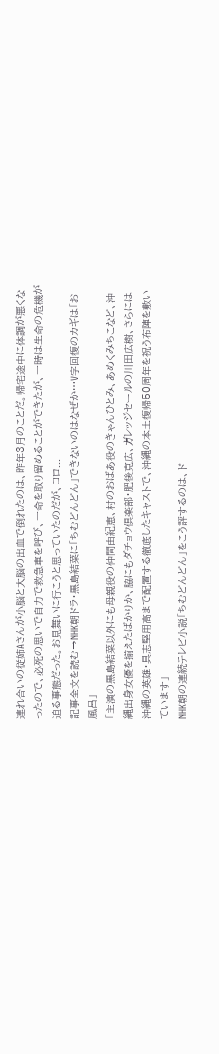連れ合いの従姉Aさんが小脳と大脳の出血で倒れたのは、昨年3月のことだ。帰宅途中に体調が悪くなったので、必死の思いで自力で救急車を呼び、一命を取り留めることができたが、一時は生命の危機が迫る事態だった。お見舞いに行こうと思っていたのだが、コロ...
記事全文を読む→NHK朝ドラ・黒島結菜に「ちむどんどん」できないのはなぜか…V字回復のカギは「お風呂」
「主演の黒島結菜以外にも母親役の仲間由紀恵、村のおばあ役のきゃんひとみ、あめくみちこなど、沖縄出身女優を揃えたばかりか、脇にもダチョウ倶楽部・肥後克広、ガレッジセールの川田広樹、さらには沖縄の英雄・具志堅用高まで配置する徹底したキャストで、沖縄の本土復帰50周年を祝う布陣を敷いています」
NHK朝の連続テレビ小説「ちむどんどん」をこう評するのは、ド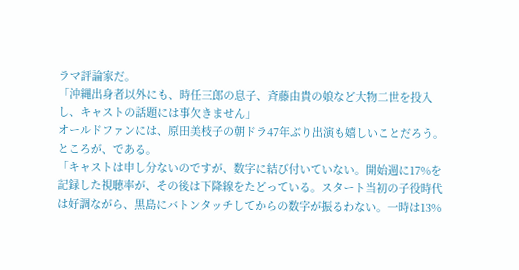ラマ評論家だ。
「沖縄出身者以外にも、時任三郎の息子、斉藤由貴の娘など大物二世を投入し、キャストの話題には事欠きません」
オールドファンには、原田美枝子の朝ドラ47年ぶり出演も嬉しいことだろう。
ところが、である。
「キャストは申し分ないのですが、数字に結び付いていない。開始週に17%を記録した視聴率が、その後は下降線をたどっている。スタート当初の子役時代は好調ながら、黒島にバトンタッチしてからの数字が振るわない。一時は13%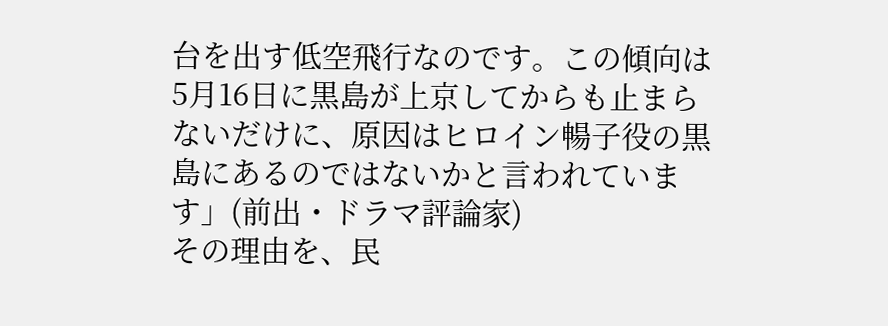台を出す低空飛行なのです。この傾向は5月16日に黒島が上京してからも止まらないだけに、原因はヒロイン暢子役の黒島にあるのではないかと言われています」(前出・ドラマ評論家)
その理由を、民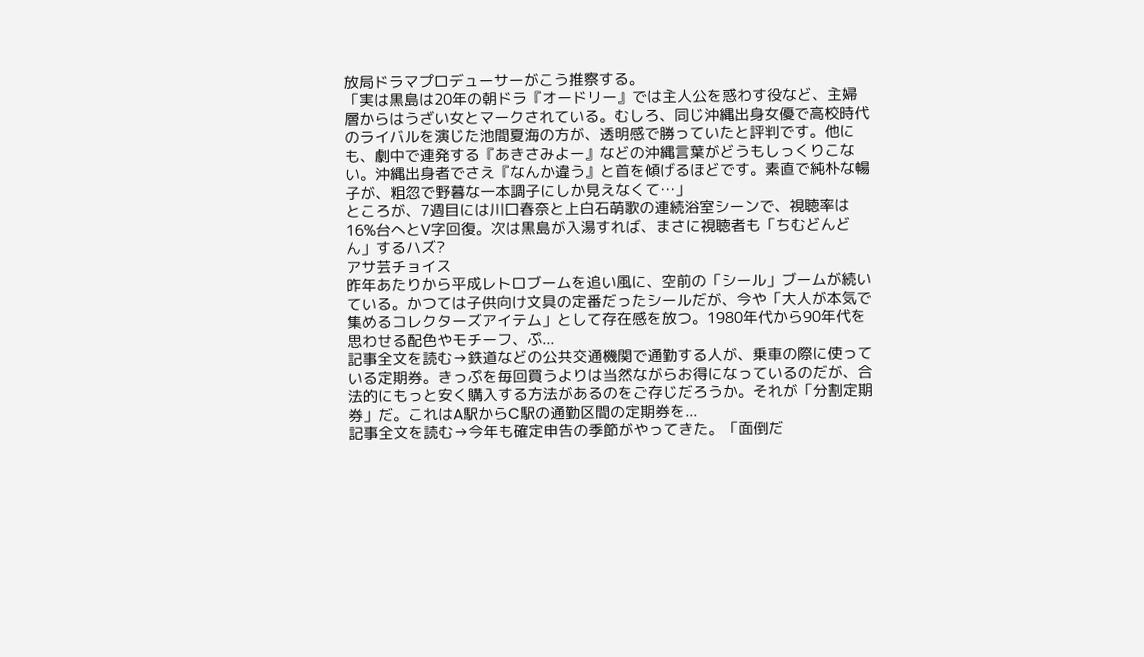放局ドラマプロデューサーがこう推察する。
「実は黒島は20年の朝ドラ『オードリー』では主人公を惑わす役など、主婦層からはうざい女とマークされている。むしろ、同じ沖縄出身女優で高校時代のライバルを演じた池間夏海の方が、透明感で勝っていたと評判です。他にも、劇中で連発する『あきさみよー』などの沖縄言葉がどうもしっくりこない。沖縄出身者でさえ『なんか違う』と首を傾げるほどです。素直で純朴な暢子が、粗忽で野暮な一本調子にしか見えなくて…」
ところが、7週目には川口春奈と上白石萌歌の連続浴室シーンで、視聴率は16%台へとV字回復。次は黒島が入湯すれば、まさに視聴者も「ちむどんどん」するハズ?
アサ芸チョイス
昨年あたりから平成レトロブームを追い風に、空前の「シール」ブームが続いている。かつては子供向け文具の定番だったシールだが、今や「大人が本気で集めるコレクターズアイテム」として存在感を放つ。1980年代から90年代を思わせる配色やモチーフ、ぷ...
記事全文を読む→鉄道などの公共交通機関で通勤する人が、乗車の際に使っている定期券。きっぷを毎回買うよりは当然ながらお得になっているのだが、合法的にもっと安く購入する方法があるのをご存じだろうか。それが「分割定期券」だ。これはA駅からC駅の通勤区間の定期券を...
記事全文を読む→今年も確定申告の季節がやってきた。「面倒だ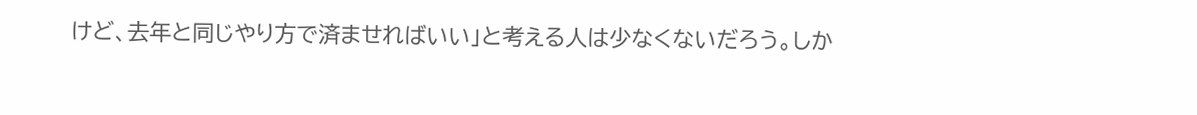けど、去年と同じやり方で済ませればいい」と考える人は少なくないだろう。しか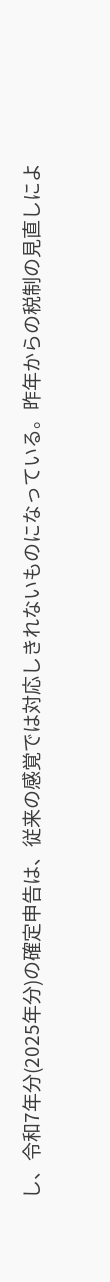し、令和7年分(2025年分)の確定申告は、従来の感覚では対応しきれないものになっている。昨年からの税制の見直しによ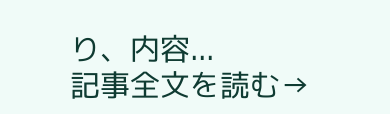り、内容...
記事全文を読む→